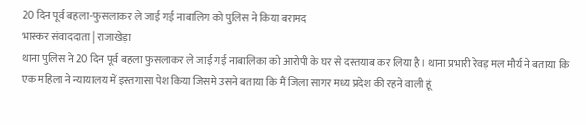20 दिन पूर्व बहला-फुसलाकर ले जाई गई नाबालिग को पुलिस ने किया बरामद
भास्कर संवाददाता | राजाखेड़ा
थाना पुलिस ने 20 दिन पूर्व बहला फुसलाकर ले जाई गई नाबालिका को आरोपी के घर से दस्तयाब कर लिया है। थाना प्रभारी रेवड़ मल मौर्य ने बताया कि एक महिला ने न्यायालय में इस्तगासा पेश किया जिसमे उसने बताया कि मैं जिला सागर मध्य प्रदेश की रहने वाली हूं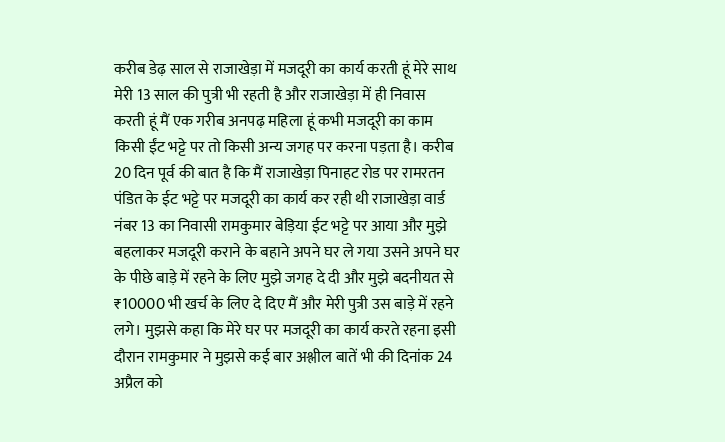करीब डेढ़ साल से राजाखेड़ा में मजदूरी का कार्य करती हूं मेरे साथ मेरी 13 साल की पुत्री भी रहती है और राजाखेड़ा में ही निवास करती हूं मैं एक गरीब अनपढ़ महिला हूं कभी मजदूरी का काम किसी ईंट भट्टे पर तो किसी अन्य जगह पर करना पड़ता है। करीब 20 दिन पूर्व की बात है कि मैं राजाखेड़ा पिनाहट रोड पर रामरतन पंडित के ईट भट्टे पर मजदूरी का कार्य कर रही थी राजाखेड़ा वार्ड नंबर 13 का निवासी रामकुमार बेड़िया ईट भट्टे पर आया और मुझे बहलाकर मजदूरी कराने के बहाने अपने घर ले गया उसने अपने घर के पीछे बाड़े में रहने के लिए मुझे जगह दे दी और मुझे बदनीयत से ₹10000 भी खर्च के लिए दे दिए मैं और मेरी पुत्री उस बाड़े में रहने लगे। मुझसे कहा कि मेरे घर पर मजदूरी का कार्य करते रहना इसी दौरान रामकुमार ने मुझसे कई बार अश्लील बातें भी की दिनांक 24 अप्रैल को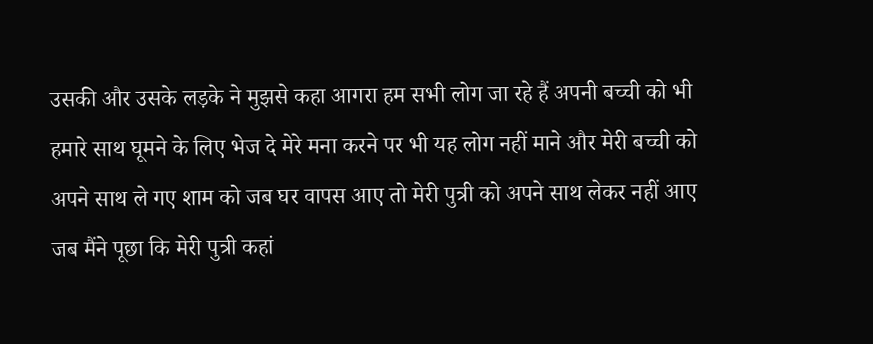उसकी और उसके लड़के ने मुझसे कहा आगरा हम सभी लोग जा रहे हैं अपनी बच्ची को भी हमारे साथ घूमने के लिए भेज दे मेरे मना करने पर भी यह लोग नहीं माने और मेरी बच्ची को अपने साथ ले गए शाम को जब घर वापस आए तो मेरी पुत्री को अपने साथ लेकर नहीं आए जब मैंने पूछा कि मेरी पुत्री कहां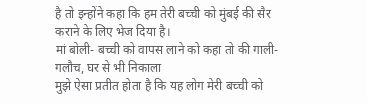है तो इन्होंने कहा कि हम तेरी बच्ची को मुंबई की सैर कराने के लिए भेज दिया है।
मां बोली- बच्ची को वापस लाने को कहा तो की गाली-गलौच, घर से भी निकाला
मुझे ऐसा प्रतीत होता है कि यह लोग मेरी बच्ची को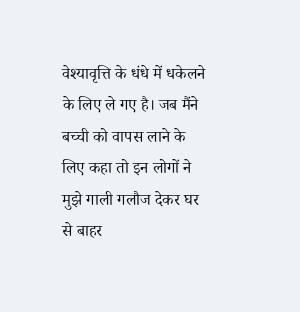वेश्यावृत्ति के धंधे में धकेलने के लिए ले गए है। जब मैंने बच्ची को वापस लाने के लिए कहा तो इन लोगों ने मुझे गाली गलौज देकर घर से बाहर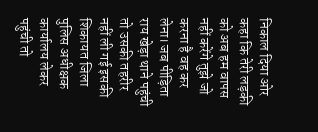निकाल दिया ओर कहा कि तेरी लड़की को अब हम वापस नहीं करेंगे तुझे जो करना है वह कर लेना। जब पीड़िता राय खेड़ा थाने पहुंची तो उसकी तहरीर नहीं ली गई इसकी शिकायत जिला पुलिस अधीक्षक कार्यालय लेकर पहुंची तो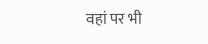वहां पर भी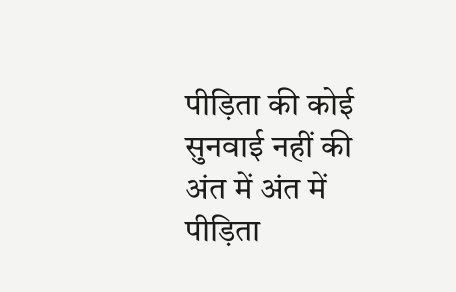पीड़िता की कोई सुनवाई नहीं की अंत में अंत में पीड़िता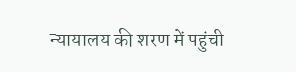न्यायालय की शरण में पहुंची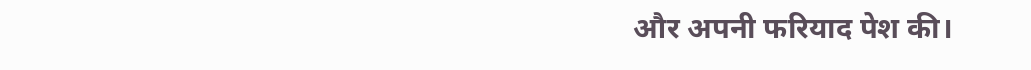और अपनी फरियाद पेश की।